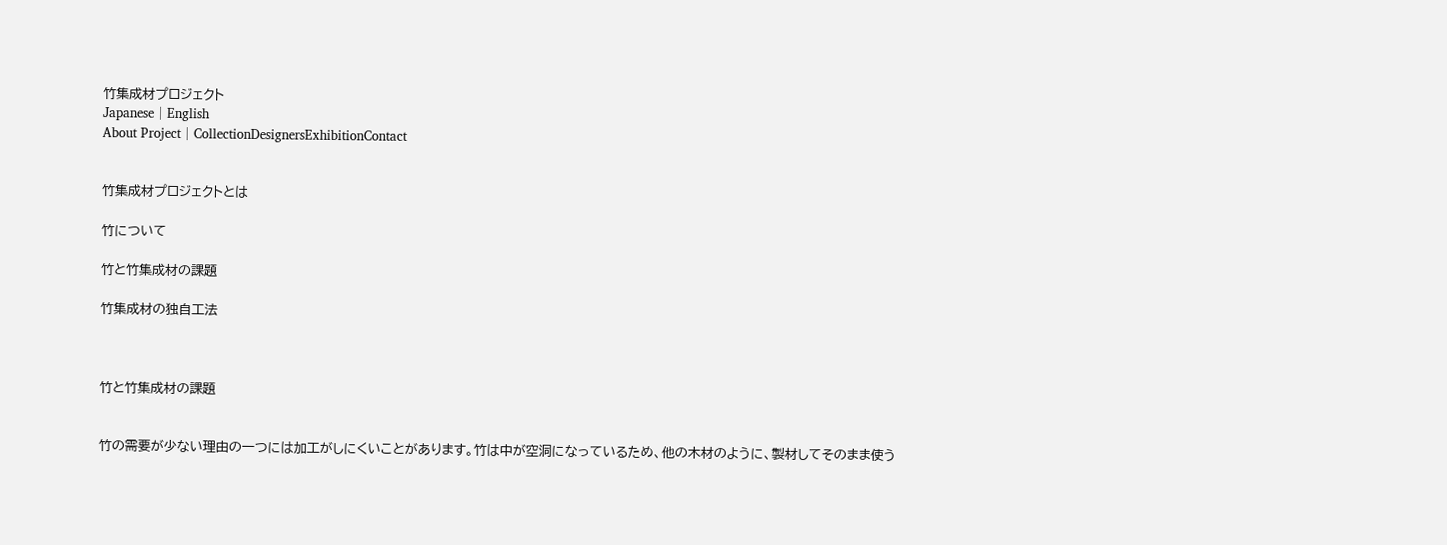竹集成材プロジェクト
Japanese│English
About Project│CollectionDesignersExhibitionContact


竹集成材プロジェクトとは

竹について

竹と竹集成材の課題

竹集成材の独自工法



竹と竹集成材の課題


竹の需要が少ない理由の一つには加工がしにくいことがあります。竹は中が空洞になっているため、他の木材のように、製材してそのまま使う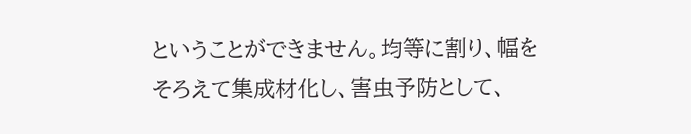ということができません。均等に割り、幅をそろえて集成材化し、害虫予防として、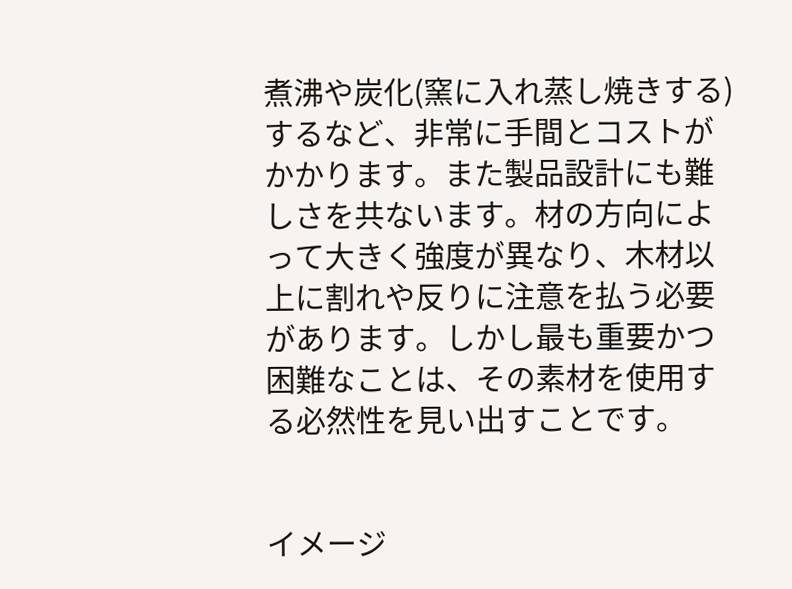煮沸や炭化(窯に入れ蒸し焼きする)するなど、非常に手間とコストがかかります。また製品設計にも難しさを共ないます。材の方向によって大きく強度が異なり、木材以上に割れや反りに注意を払う必要があります。しかし最も重要かつ困難なことは、その素材を使用する必然性を見い出すことです。


イメージ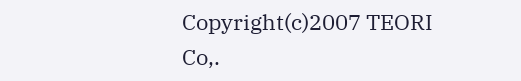Copyright(c)2007 TEORI Co,.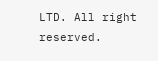LTD. All right reserved.